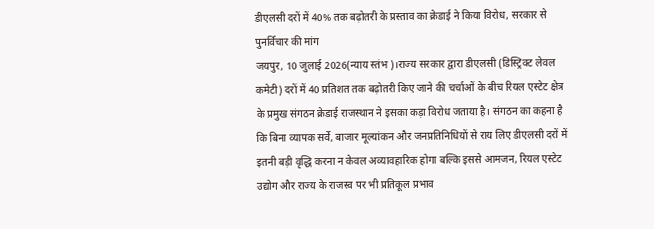डीएलसी दरों में 40% तक बढ़ोतरी के प्रस्ताव का क्रेडाई ने किया विरोध, सरकार से पुनर्विचार की मांग
जयपुर, 10 जुलाई 2026(न्याय स्तंभ)।राज्य सरकार द्वारा डीएलसी (डिस्ट्रिक्ट लेवल कमेटी) दरों में 40 प्रतिशत तक बढ़ोतरी किए जाने की चर्चाओं के बीच रियल एस्टेट क्षेत्र के प्रमुख संगठन क्रेडाई राजस्थान ने इसका कड़ा विरोध जताया है। संगठन का कहना है कि बिना व्यापक सर्वे, बाजार मूल्यांकन और जनप्रतिनिधियों से राय लिए डीएलसी दरों में इतनी बड़ी वृद्धि करना न केवल अव्यावहारिक होगा बल्कि इससे आमजन, रियल एस्टेट उद्योग और राज्य के राजस्व पर भी प्रतिकूल प्रभाव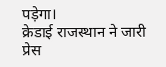पड़ेगा।
क्रेडाई राजस्थान ने जारी प्रेस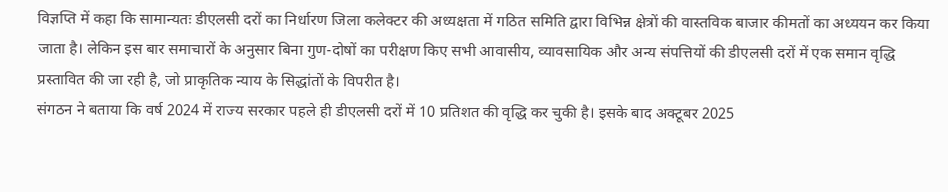विज्ञप्ति में कहा कि सामान्यतः डीएलसी दरों का निर्धारण जिला कलेक्टर की अध्यक्षता में गठित समिति द्वारा विभिन्न क्षेत्रों की वास्तविक बाजार कीमतों का अध्ययन कर किया जाता है। लेकिन इस बार समाचारों के अनुसार बिना गुण-दोषों का परीक्षण किए सभी आवासीय, व्यावसायिक और अन्य संपत्तियों की डीएलसी दरों में एक समान वृद्धि प्रस्तावित की जा रही है, जो प्राकृतिक न्याय के सिद्धांतों के विपरीत है।
संगठन ने बताया कि वर्ष 2024 में राज्य सरकार पहले ही डीएलसी दरों में 10 प्रतिशत की वृद्धि कर चुकी है। इसके बाद अक्टूबर 2025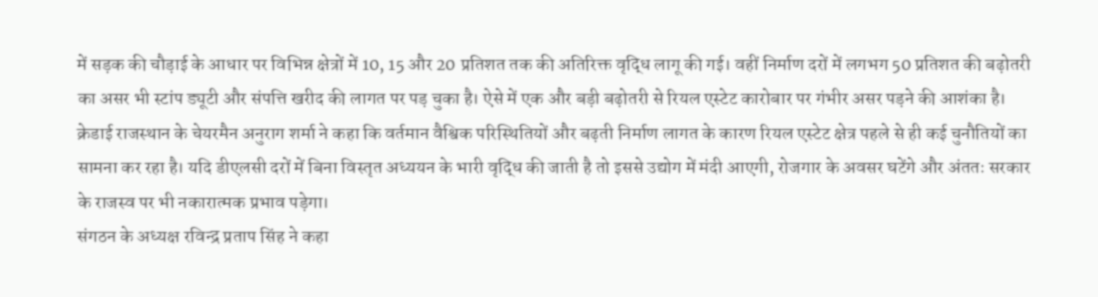में सड़क की चौड़ाई के आधार पर विभिन्न क्षेत्रों में 10, 15 और 20 प्रतिशत तक की अतिरिक्त वृद्धि लागू की गई। वहीं निर्माण दरों में लगभग 50 प्रतिशत की बढ़ोतरी का असर भी स्टांप ड्यूटी और संपत्ति खरीद की लागत पर पड़ चुका है। ऐसे में एक और बड़ी बढ़ोतरी से रियल एस्टेट कारोबार पर गंभीर असर पड़ने की आशंका है।
क्रेडाई राजस्थान के चेयरमैन अनुराग शर्मा ने कहा कि वर्तमान वैश्विक परिस्थितियों और बढ़ती निर्माण लागत के कारण रियल एस्टेट क्षेत्र पहले से ही कई चुनौतियों का सामना कर रहा है। यदि डीएलसी दरों में बिना विस्तृत अध्ययन के भारी वृद्धि की जाती है तो इससे उद्योग में मंदी आएगी, रोजगार के अवसर घटेंगे और अंततः सरकार के राजस्व पर भी नकारात्मक प्रभाव पड़ेगा।
संगठन के अध्यक्ष रविन्द्र प्रताप सिंह ने कहा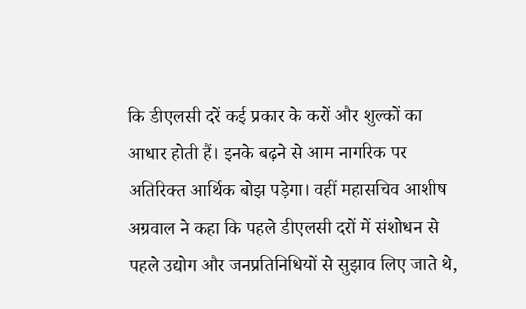कि डीएलसी दरें कई प्रकार के करों और शुल्कों का आधार होती हैं। इनके बढ़ने से आम नागरिक पर अतिरिक्त आर्थिक बोझ पड़ेगा। वहीं महासचिव आशीष अग्रवाल ने कहा कि पहले डीएलसी दरों में संशोधन से पहले उद्योग और जनप्रतिनिधियों से सुझाव लिए जाते थे,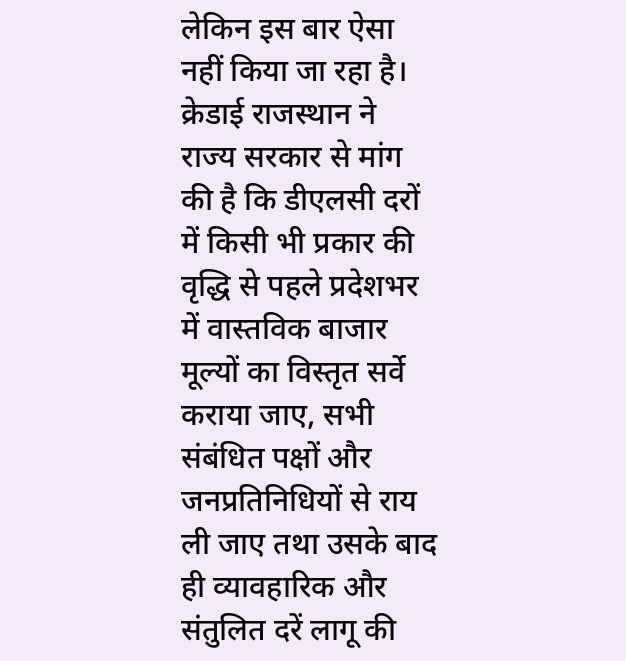लेकिन इस बार ऐसा नहीं किया जा रहा है।
क्रेडाई राजस्थान ने राज्य सरकार से मांग की है कि डीएलसी दरों में किसी भी प्रकार की वृद्धि से पहले प्रदेशभर में वास्तविक बाजार मूल्यों का विस्तृत सर्वे कराया जाए, सभी संबंधित पक्षों और जनप्रतिनिधियों से राय ली जाए तथा उसके बाद ही व्यावहारिक और संतुलित दरें लागू की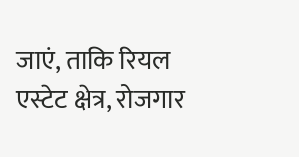जाएं, ताकि रियल एस्टेट क्षेत्र, रोजगार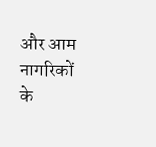और आम नागरिकों के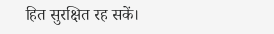हित सुरक्षित रह सकें।